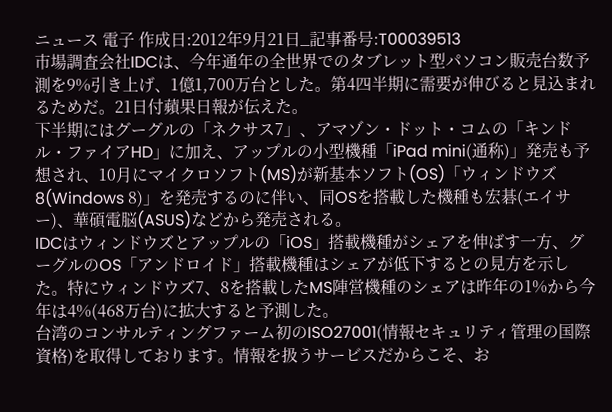ニュース 電子 作成日:2012年9月21日_記事番号:T00039513
市場調査会社IDCは、今年通年の全世界でのタブレット型パソコン販売台数予測を9%引き上げ、1億1,700万台とした。第4四半期に需要が伸びると見込まれるためだ。21日付蘋果日報が伝えた。
下半期にはグーグルの「ネクサス7」、アマゾン・ドット・コムの「キンドル・ファイアHD」に加え、アップルの小型機種「iPad mini(通称)」発売も予想され、10月にマイクロソフト(MS)が新基本ソフト(OS)「ウィンドウズ8(Windows 8)」を発売するのに伴い、同OSを搭載した機種も宏碁(エイサー)、華碩電脳(ASUS)などから発売される。
IDCはウィンドウズとアップルの「iOS」搭載機種がシェアを伸ばす一方、グーグルのOS「アンドロイド」搭載機種はシェアが低下するとの見方を示した。特にウィンドウズ7、8を搭載したMS陣営機種のシェアは昨年の1%から今年は4%(468万台)に拡大すると予測した。
台湾のコンサルティングファーム初のISO27001(情報セキュリティ管理の国際資格)を取得しております。情報を扱うサービスだからこそ、お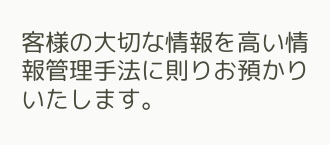客様の大切な情報を高い情報管理手法に則りお預かりいたします。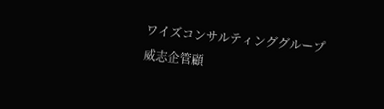ワイズコンサルティンググループ
威志企管顧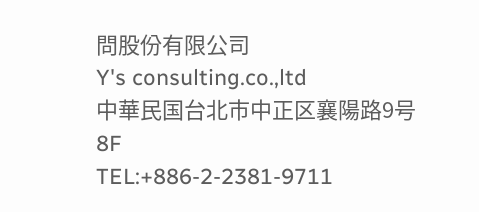問股份有限公司
Y's consulting.co.,ltd
中華民国台北市中正区襄陽路9号8F
TEL:+886-2-2381-9711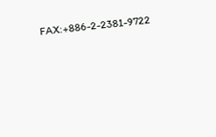FAX:+886-2-2381-9722